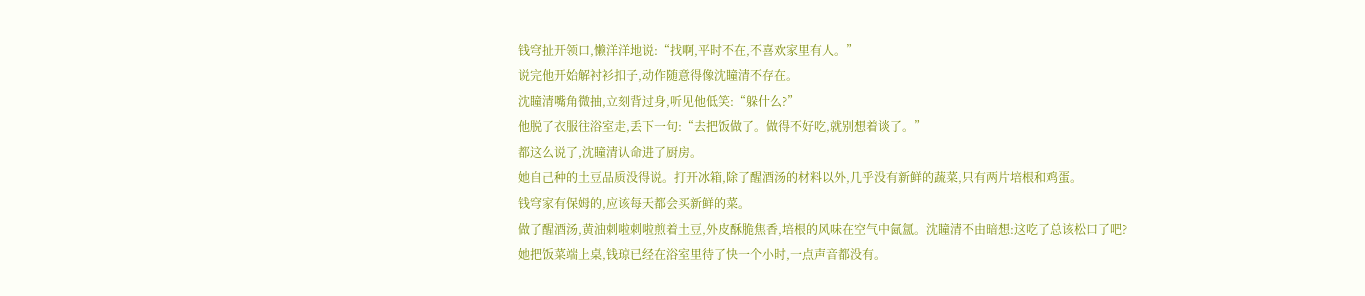钱穹扯开领口,懒洋洋地说:“找啊,平时不在,不喜欢家里有人。”
说完他开始解衬衫扣子,动作随意得像沈瞳清不存在。
沈瞳清嘴角微抽,立刻背过身,听见他低笑:“躲什么?”
他脱了衣服往浴室走,丢下一句:“去把饭做了。做得不好吃,就别想着谈了。”
都这么说了,沈瞳清认命进了厨房。
她自己种的土豆品质没得说。打开冰箱,除了醒酒汤的材料以外,几乎没有新鲜的蔬菜,只有两片培根和鸡蛋。
钱穹家有保姆的,应该每天都会买新鲜的菜。
做了醒酒汤,黄油刺啦刺啦煎着土豆,外皮酥脆焦香,培根的风味在空气中氤氲。沈瞳清不由暗想:这吃了总该松口了吧?
她把饭菜端上桌,钱琼已经在浴室里待了快一个小时,一点声音都没有。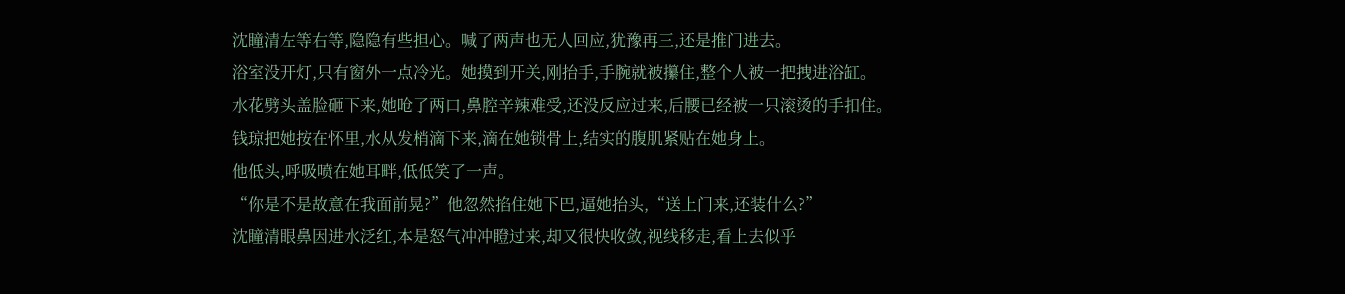沈瞳清左等右等,隐隐有些担心。喊了两声也无人回应,犹豫再三,还是推门进去。
浴室没开灯,只有窗外一点冷光。她摸到开关,刚抬手,手腕就被攥住,整个人被一把拽进浴缸。
水花劈头盖脸砸下来,她呛了两口,鼻腔辛辣难受,还没反应过来,后腰已经被一只滚烫的手扣住。
钱琼把她按在怀里,水从发梢滴下来,滴在她锁骨上,结实的腹肌紧贴在她身上。
他低头,呼吸喷在她耳畔,低低笑了一声。
“你是不是故意在我面前晃?”他忽然掐住她下巴,逼她抬头,“送上门来,还装什么?”
沈瞳清眼鼻因进水泛红,本是怒气冲冲瞪过来,却又很快收敛,视线移走,看上去似乎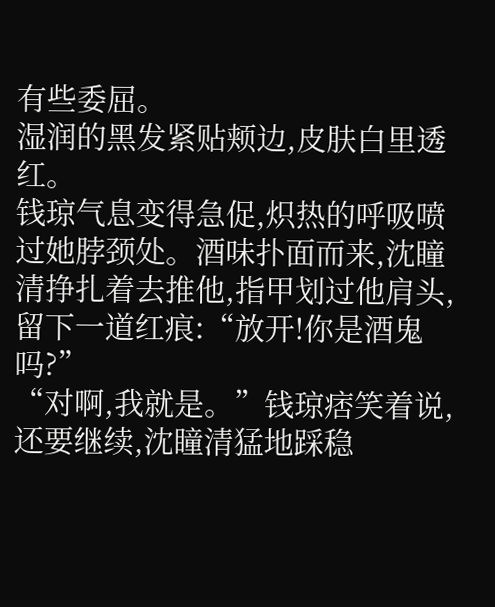有些委屈。
湿润的黑发紧贴颊边,皮肤白里透红。
钱琼气息变得急促,炽热的呼吸喷过她脖颈处。酒味扑面而来,沈瞳清挣扎着去推他,指甲划过他肩头,留下一道红痕:“放开!你是酒鬼吗?”
“对啊,我就是。”钱琼痞笑着说,还要继续,沈瞳清猛地踩稳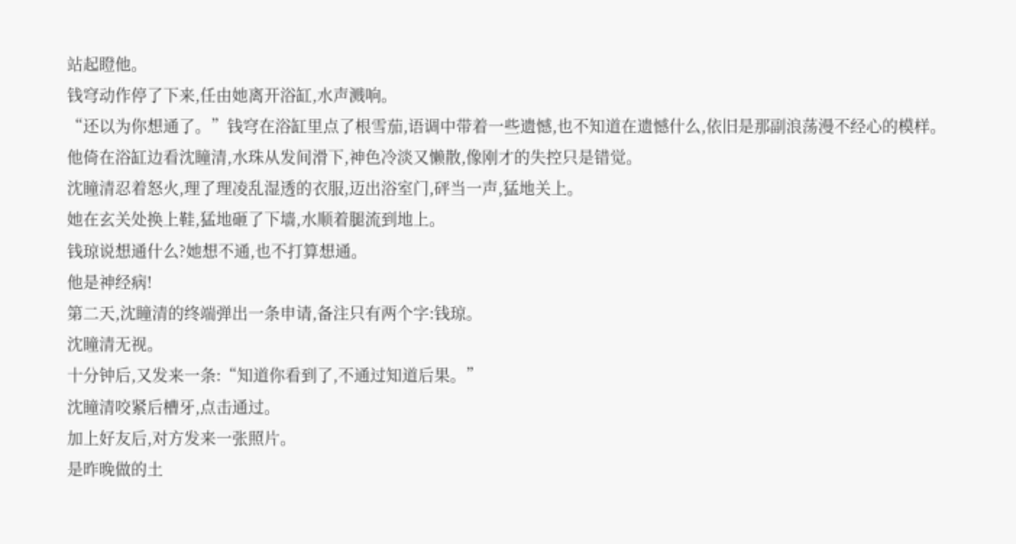站起瞪他。
钱穹动作停了下来,任由她离开浴缸,水声溅响。
“还以为你想通了。”钱穹在浴缸里点了根雪茄,语调中带着一些遗憾,也不知道在遗憾什么,依旧是那副浪荡漫不经心的模样。
他倚在浴缸边看沈瞳清,水珠从发间滑下,神色冷淡又懒散,像刚才的失控只是错觉。
沈瞳清忍着怒火,理了理凌乱湿透的衣服,迈出浴室门,砰当一声,猛地关上。
她在玄关处换上鞋,猛地砸了下墙,水顺着腿流到地上。
钱琼说想通什么?她想不通,也不打算想通。
他是神经病!
第二天,沈瞳清的终端弹出一条申请,备注只有两个字:钱琼。
沈瞳清无视。
十分钟后,又发来一条:“知道你看到了,不通过知道后果。”
沈瞳清咬紧后槽牙,点击通过。
加上好友后,对方发来一张照片。
是昨晚做的土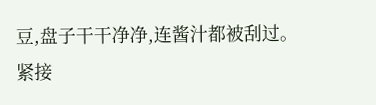豆,盘子干干净净,连酱汁都被刮过。
紧接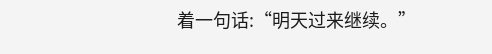着一句话:“明天过来继续。”